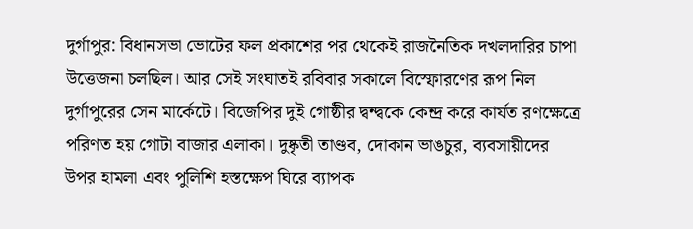দুর্গাপুর: বিধানসভা ভোটের ফল প্রকাশের পর থেকেই রাজনৈতিক দখলদারির চাপা উত্তেজনা চলছিল। আর সেই সংঘাতই রবিবার সকালে বিস্ফোরণের রূপ নিল দুর্গাপুরের সেন মার্কেটে। বিজেপির দুই গোষ্ঠীর দ্বন্দ্বকে কেন্দ্র করে কার্যত রণক্ষেত্রে পরিণত হয় গোটা বাজার এলাকা। দুষ্কৃতী তাণ্ডব, দোকান ভাঙচুর, ব্যবসায়ীদের উপর হামলা এবং পুলিশি হস্তক্ষেপ ঘিরে ব্যাপক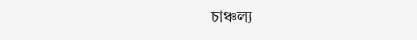চাঞ্চল্য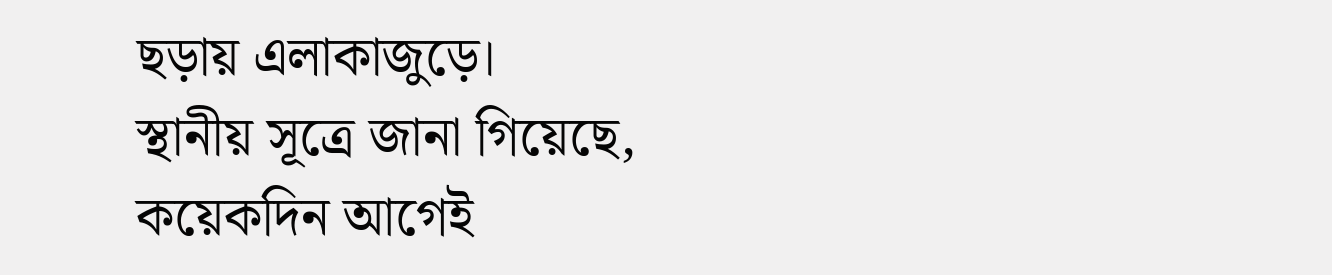ছড়ায় এলাকাজুড়ে।
স্থানীয় সূত্রে জানা গিয়েছে, কয়েকদিন আগেই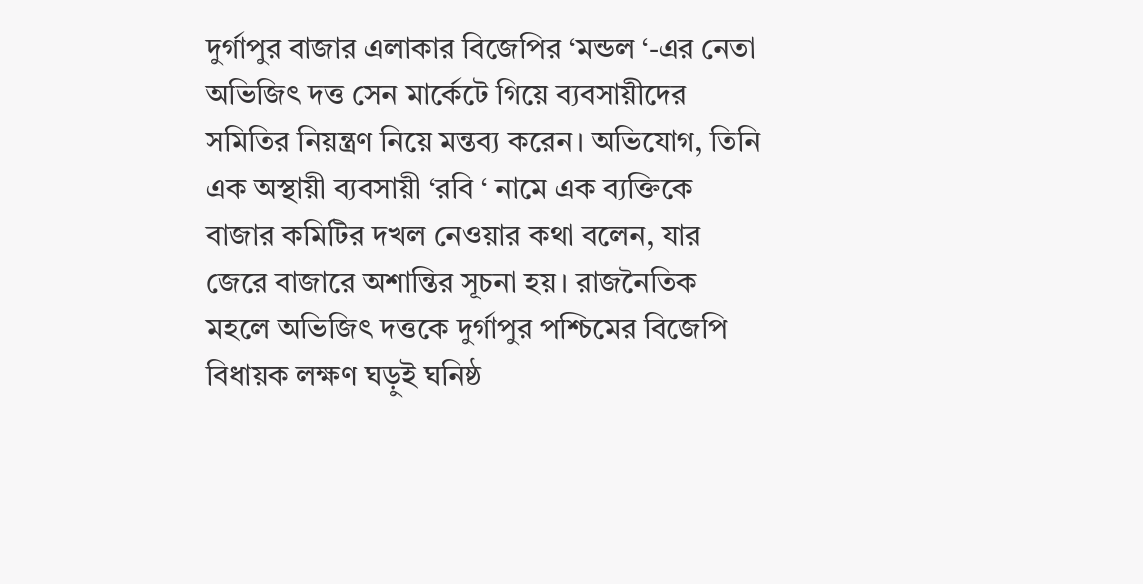দুর্গাপুর বাজার এলাকার বিজেপির ‘মন্ডল ‘-এর নেতা অভিজিৎ দত্ত সেন মার্কেটে গিয়ে ব্যবসায়ীদের সমিতির নিয়ন্ত্রণ নিয়ে মন্তব্য করেন। অভিযোগ, তিনি এক অস্থায়ী ব্যবসায়ী ‘রবি ‘ নামে এক ব্যক্তিকে বাজার কমিটির দখল নেওয়ার কথা বলেন, যার জেরে বাজারে অশান্তির সূচনা হয়। রাজনৈতিক মহলে অভিজিৎ দত্তকে দুর্গাপুর পশ্চিমের বিজেপি বিধায়ক লক্ষণ ঘড়ুই ঘনিষ্ঠ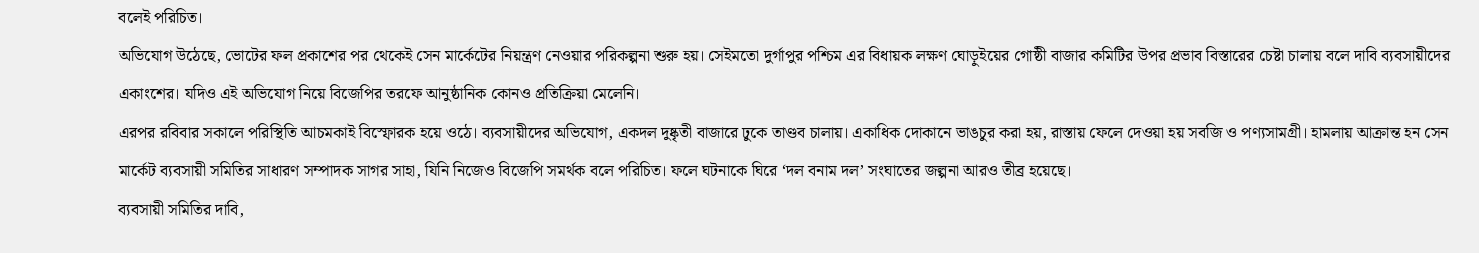বলেই পরিচিত।
অভিযোগ উঠেছে, ভোটের ফল প্রকাশের পর থেকেই সেন মার্কেটের নিয়ন্ত্রণ নেওয়ার পরিকল্পনা শুরু হয়। সেইমতো দুর্গাপুর পশ্চিম এর বিধায়ক লক্ষণ ঘোড়ুইয়ের গোষ্ঠী বাজার কমিটির উপর প্রভাব বিস্তারের চেষ্টা চালায় বলে দাবি ব্যবসায়ীদের একাংশের। যদিও এই অভিযোগ নিয়ে বিজেপির তরফে আনুষ্ঠানিক কোনও প্রতিক্রিয়া মেলেনি।
এরপর রবিবার সকালে পরিস্থিতি আচমকাই বিস্ফোরক হয়ে ওঠে। ব্যবসায়ীদের অভিযোগ, একদল দুষ্কৃতী বাজারে ঢুকে তাণ্ডব চালায়। একাধিক দোকানে ভাঙচুর করা হয়, রাস্তায় ফেলে দেওয়া হয় সবজি ও পণ্যসামগ্রী। হামলায় আক্রান্ত হন সেন মার্কেট ব্যবসায়ী সমিতির সাধারণ সম্পাদক সাগর সাহা, যিনি নিজেও বিজেপি সমর্থক বলে পরিচিত। ফলে ঘটনাকে ঘিরে ‘দল বনাম দল’ সংঘাতের জল্পনা আরও তীব্র হয়েছে।
ব্যবসায়ী সমিতির দাবি,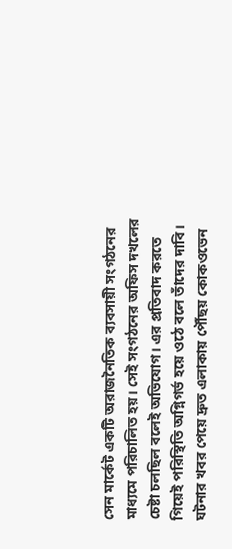সেন মার্কেট একটি অরাজনৈতিক ব্যবসায়ী সংগঠনের মাধ্যমে পরিচালিত হয়। সেই সংগঠনের অফিস দখলের চেষ্টা চলছিল বলেই অভিযোগ। এর প্রতিবাদ করতে গিয়েই পরিস্থিতি অগ্নিগর্ভ হয়ে ওঠে বলে তাঁদের দাবি।
ঘটনার খবর পেয়ে দ্রুত এলাকায় পৌঁছয় কোকওভেন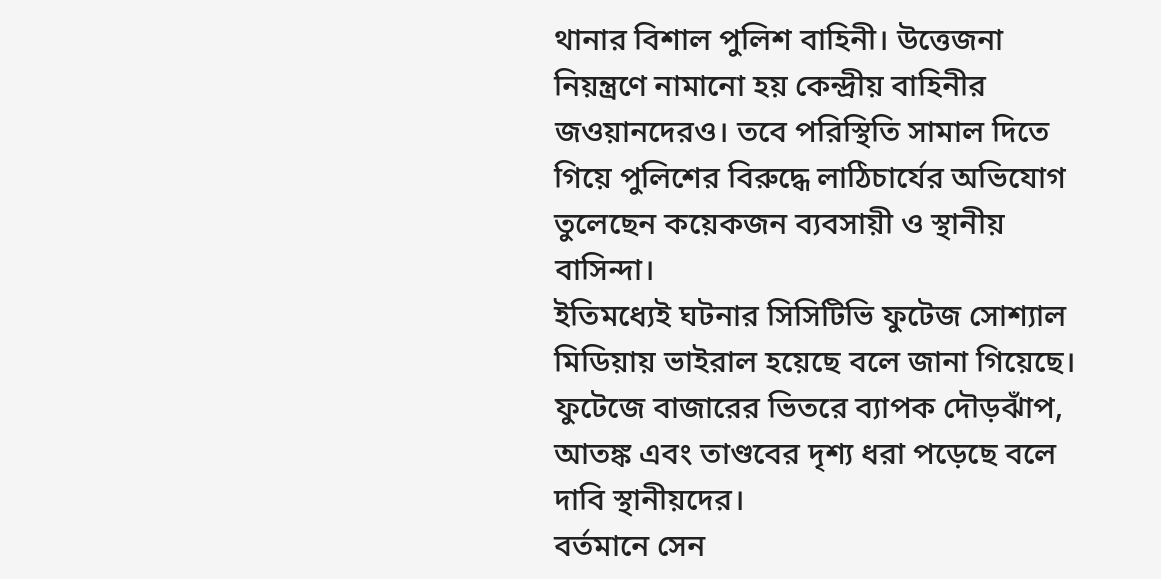থানার বিশাল পুলিশ বাহিনী। উত্তেজনা নিয়ন্ত্রণে নামানো হয় কেন্দ্রীয় বাহিনীর জওয়ানদেরও। তবে পরিস্থিতি সামাল দিতে গিয়ে পুলিশের বিরুদ্ধে লাঠিচার্যের অভিযোগ তুলেছেন কয়েকজন ব্যবসায়ী ও স্থানীয় বাসিন্দা।
ইতিমধ্যেই ঘটনার সিসিটিভি ফুটেজ সোশ্যাল মিডিয়ায় ভাইরাল হয়েছে বলে জানা গিয়েছে। ফুটেজে বাজারের ভিতরে ব্যাপক দৌড়ঝাঁপ, আতঙ্ক এবং তাণ্ডবের দৃশ্য ধরা পড়েছে বলে দাবি স্থানীয়দের।
বর্তমানে সেন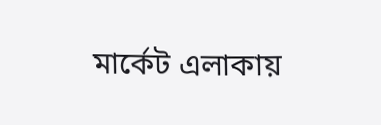মার্কেট এলাকায়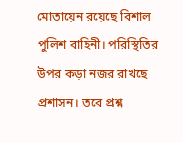মোতায়েন রয়েছে বিশাল পুলিশ বাহিনী। পরিস্থিতির উপর কড়া নজর রাখছে প্রশাসন। তবে প্রশ্ন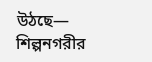উঠছে— শিল্পনগরীর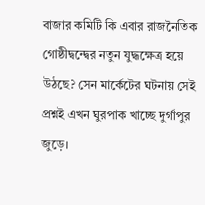বাজার কমিটি কি এবার রাজনৈতিক গোষ্ঠীদ্বন্দ্বের নতুন যুদ্ধক্ষেত্র হয়ে উঠছে? সেন মার্কেটের ঘটনায় সেই প্রশ্নই এখন ঘুরপাক খাচ্ছে দুর্গাপুর জুড়ে।